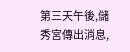第三天午後,儲秀宮傳出消息,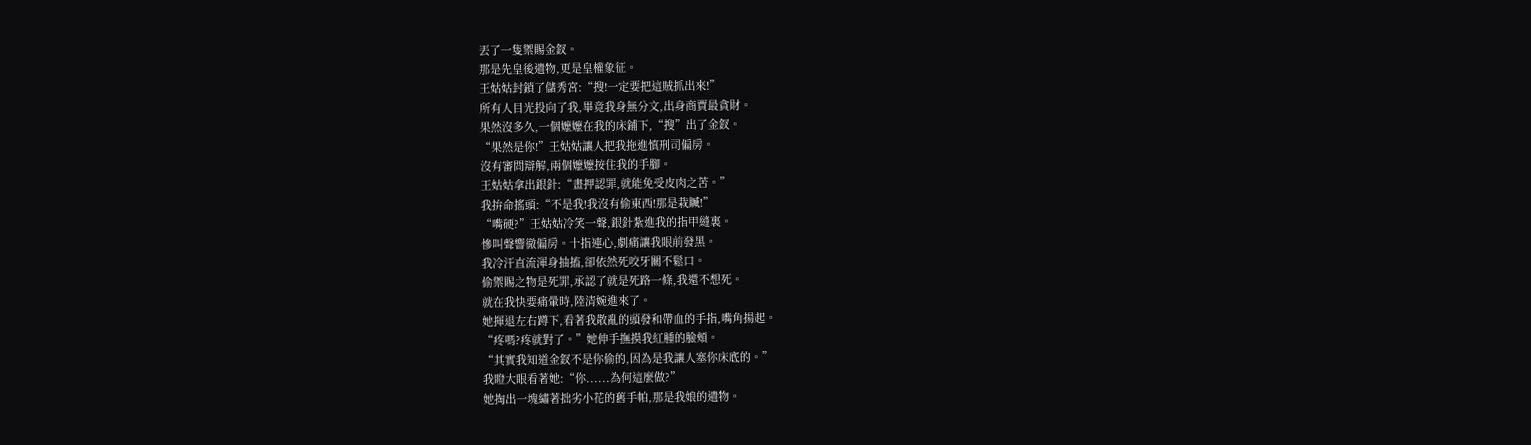丟了一隻禦賜金釵。
那是先皇後遺物,更是皇權象征。
王姑姑封鎖了儲秀宮:“搜!一定要把這賊抓出來!”
所有人目光投向了我,畢竟我身無分文,出身商賈最貪財。
果然沒多久,一個嬤嬤在我的床鋪下,“搜”出了金釵。
“果然是你!”王姑姑讓人把我拖進慎刑司偏房。
沒有審問辯解,兩個嬤嬤按住我的手腳。
王姑姑拿出銀針:“畫押認罪,就能免受皮肉之苦。”
我拚命搖頭:“不是我!我沒有偷東西!那是栽贓!”
“嘴硬?”王姑姑冷笑一聲,銀針紮進我的指甲縫裏。
慘叫聲響徹偏房。十指連心,劇痛讓我眼前發黑。
我冷汗直流渾身抽搐,卻依然死咬牙關不鬆口。
偷禦賜之物是死罪,承認了就是死路一條,我還不想死。
就在我快要痛暈時,陸清婉進來了。
她揮退左右蹲下,看著我散亂的頭發和帶血的手指,嘴角揚起。
“疼嗎?疼就對了。”她伸手撫摸我紅腫的臉頰。
“其實我知道金釵不是你偷的,因為是我讓人塞你床底的。”
我瞪大眼看著她:“你......為何這麼做?”
她掏出一塊繡著拙劣小花的舊手帕,那是我娘的遺物。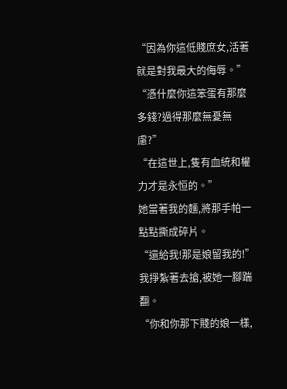“因為你這低賤庶女,活著就是對我最大的侮辱。”
“憑什麼你這笨蛋有那麼多錢?過得那麼無憂無慮?”
“在這世上,隻有血統和權力才是永恒的。”
她當著我的麵,將那手帕一點點撕成碎片。
“還給我!那是娘留我的!”我掙紮著去搶,被她一腳踹翻。
“你和你那下賤的娘一樣,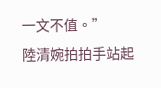一文不值。”
陸清婉拍拍手站起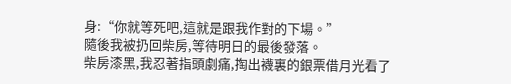身:“你就等死吧,這就是跟我作對的下場。”
隨後我被扔回柴房,等待明日的最後發落。
柴房漆黑,我忍著指頭劇痛,掏出襪裏的銀票借月光看了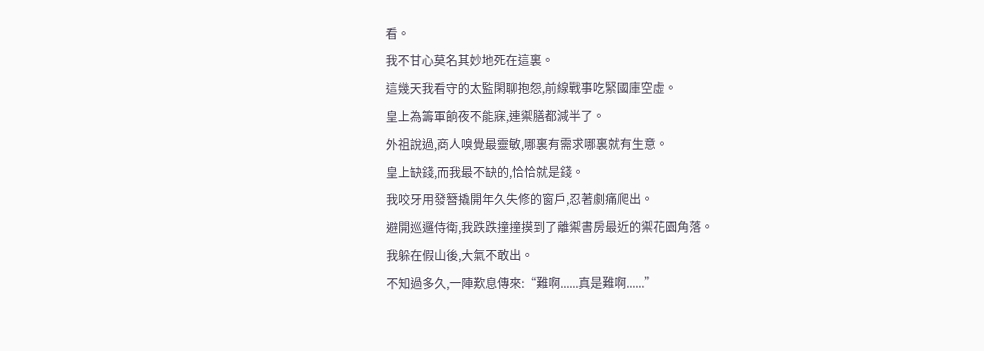看。
我不甘心莫名其妙地死在這裏。
這幾天我看守的太監閑聊抱怨,前線戰事吃緊國庫空虛。
皇上為籌軍餉夜不能寐,連禦膳都減半了。
外祖說過,商人嗅覺最靈敏,哪裏有需求哪裏就有生意。
皇上缺錢,而我最不缺的,恰恰就是錢。
我咬牙用發簪撬開年久失修的窗戶,忍著劇痛爬出。
避開巡邏侍衛,我跌跌撞撞摸到了離禦書房最近的禦花園角落。
我躲在假山後,大氣不敢出。
不知過多久,一陣歎息傳來:“難啊......真是難啊......”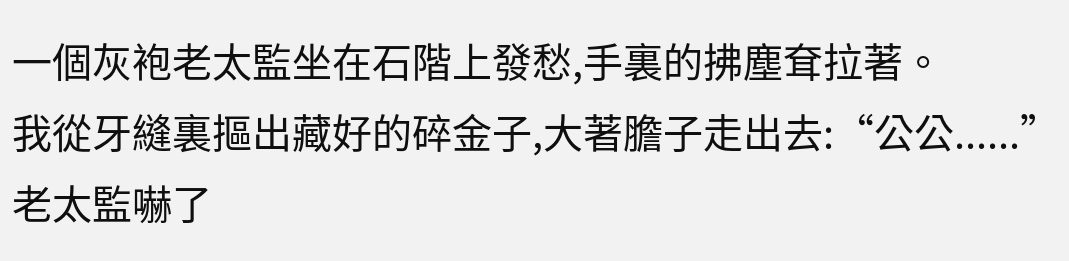一個灰袍老太監坐在石階上發愁,手裏的拂塵耷拉著。
我從牙縫裏摳出藏好的碎金子,大著膽子走出去:“公公......”
老太監嚇了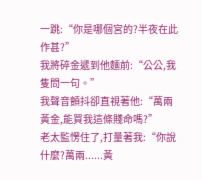一跳:“你是哪個宮的?半夜在此作甚?”
我將碎金遞到他麵前:“公公,我隻問一句。”
我聲音顫抖卻直視著他:“萬兩黃金,能買我這條賤命嗎?”
老太監愣住了,打量著我:“你說什麼?萬兩......黃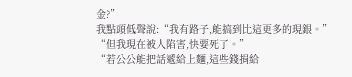金?”
我點頭低聲說:“我有路子,能搞到比這更多的現銀。”
“但我現在被人陷害,快要死了。”
“若公公能把話遞給上麵,這些錢捐給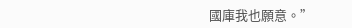國庫我也願意。”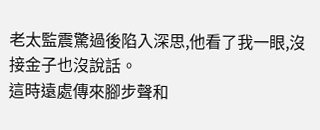老太監震驚過後陷入深思,他看了我一眼,沒接金子也沒說話。
這時遠處傳來腳步聲和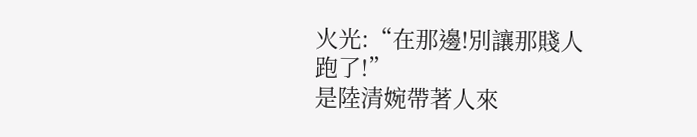火光:“在那邊!別讓那賤人跑了!”
是陸清婉帶著人來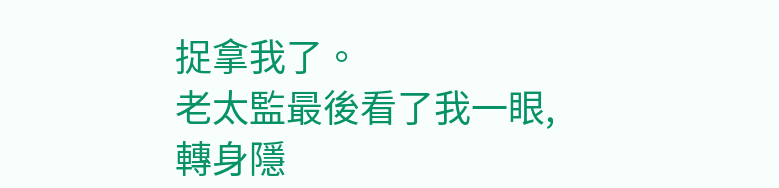捉拿我了。
老太監最後看了我一眼,轉身隱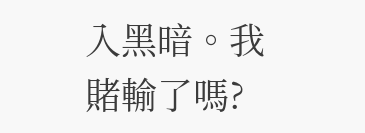入黑暗。我賭輸了嗎?